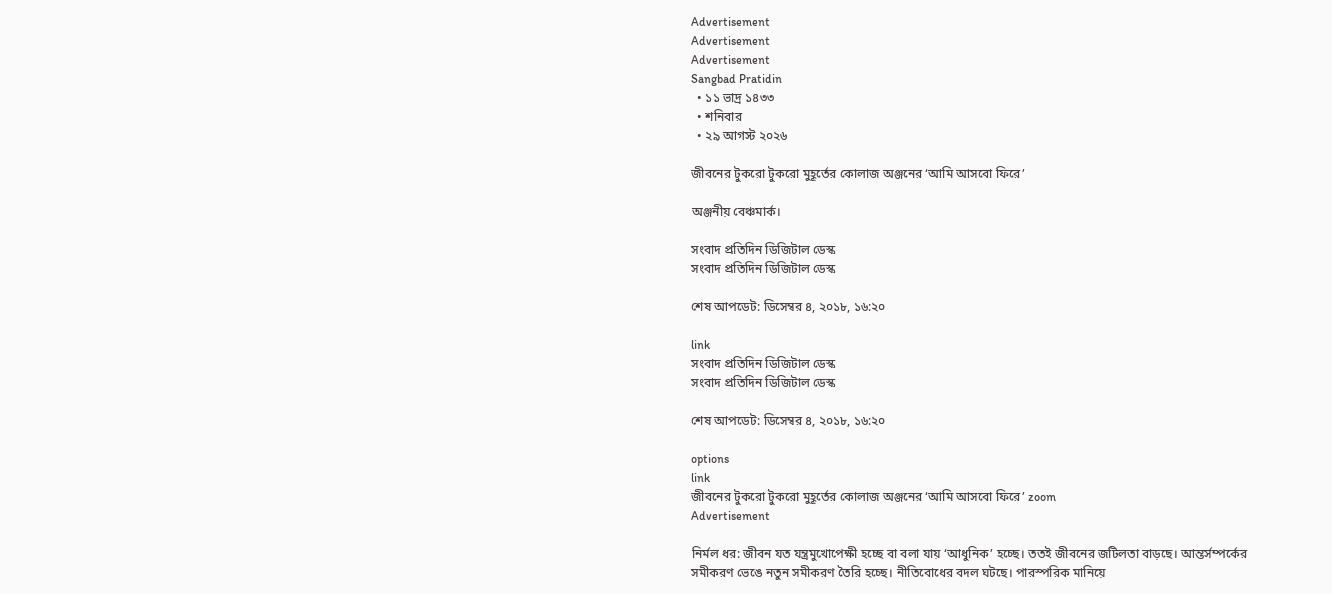Advertisement
Advertisement
Advertisement
Sangbad Pratidin
  • ১১ ভাদ্র ১৪৩৩
  • শনিবার
  • ২৯ আগস্ট ২০২৬

জীবনের টুকরো টুকরো মুহূর্তের কোলাজ অঞ্জনের ‘আমি আসবো ফিরে’

অঞ্জনীয় বেঞ্চমার্ক।

সংবাদ প্রতিদিন ডিজিটাল ডেস্ক
সংবাদ প্রতিদিন ডিজিটাল ডেস্ক

শেষ আপডেট: ডিসেম্বর ৪, ২০১৮, ১৬:২০

link
সংবাদ প্রতিদিন ডিজিটাল ডেস্ক
সংবাদ প্রতিদিন ডিজিটাল ডেস্ক

শেষ আপডেট: ডিসেম্বর ৪, ২০১৮, ১৬:২০

options
link
জীবনের টুকরো টুকরো মুহূর্তের কোলাজ অঞ্জনের ‘আমি আসবো ফিরে’ zoom
Advertisement

নির্মল ধর: জীবন যত যন্ত্রমুখোপেক্ষী হচ্ছে বা বলা যায় ‘আধুনিক’ হচ্ছে। ততই জীবনের জটিলতা বাড়ছে। আন্তর্সম্পর্কের সমীকরণ ভেঙে নতুন সমীকরণ তৈরি হচ্ছে। নীতিবোধের বদল ঘটছে। পারস্পরিক মানিয়ে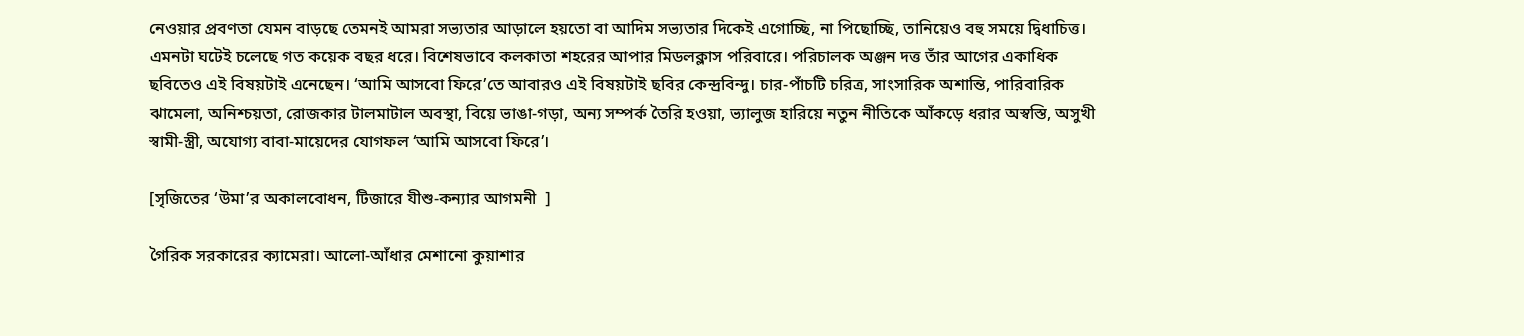নেওয়ার প্রবণতা যেমন বাড়ছে তেমনই আমরা সভ্যতার আড়ালে হয়তো বা আদিম সভ্যতার দিকেই এগোচ্ছি, না পিছোচ্ছি, তানিয়েও বহু সময়ে দ্বিধাচিত্ত। এমনটা ঘটেই চলেছে গত কয়েক বছর ধরে। বিশেষভাবে কলকাতা শহরের আপার মিডলক্লাস পরিবারে। পরিচালক অঞ্জন দত্ত তাঁর আগের একাধিক ছবিতেও এই বিষয়টাই এনেছেন। ‘আমি আসবো ফিরে’তে আবারও এই বিষয়টাই ছবির কেন্দ্রবিন্দু। চার-পাঁচটি চরিত্র, সাংসারিক অশান্তি, পারিবারিক ঝামেলা, অনিশ্চয়তা, রোজকার টালমাটাল অবস্থা, বিয়ে ভাঙা-গড়া, অন্য সম্পর্ক তৈরি হওয়া, ভ্যালুজ হারিয়ে নতুন নীতিকে আঁকড়ে ধরার অস্বস্তি, অসুখী স্বামী-স্ত্রী, অযোগ্য বাবা-মায়েদের যোগফল ‘আমি আসবো ফিরে’।

[সৃজিতের ‘উমা’র অকালবোধন, টিজারে যীশু-কন্যার আগমনী  ]

গৈরিক সরকারের ক্যামেরা। আলো-আঁধার মেশানো কুয়াশার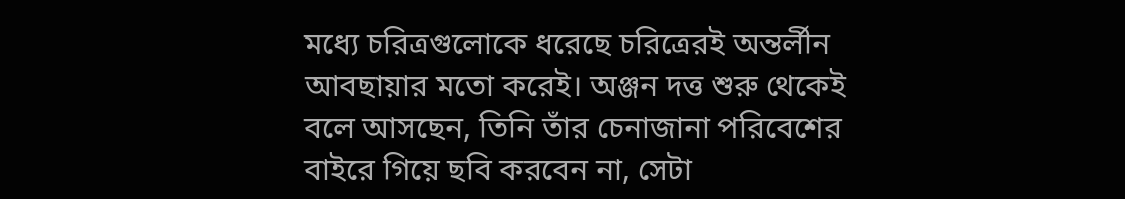মধ্যে চরিত্রগুলোকে ধরেছে চরিত্রেরই অন্তর্লীন আবছায়ার মতো করেই। অঞ্জন দত্ত শুরু থেকেই বলে আসছেন, তিনি তাঁর চেনাজানা পরিবেশের বাইরে গিয়ে ছবি করবেন না, সেটা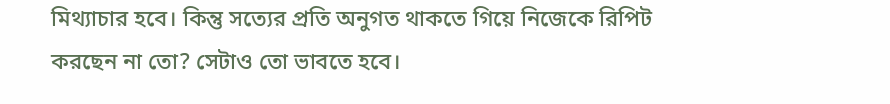মিথ্যাচার হবে। কিন্তু সত্যের প্রতি অনুগত থাকতে গিয়ে নিজেকে রিপিট করছেন না তো? সেটাও তো ভাবতে হবে।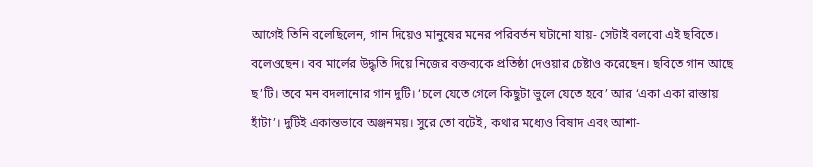আগেই তিনি বলেছিলেন, গান দিয়েও মানুষের মনের পরিবর্তন ঘটানো যায়- সেটাই বলবো এই ছবিতে। বলেওছেন। বব মার্লের উদ্ধৃতি দিয়ে নিজের বক্তব্যকে প্রতিষ্ঠা দেওয়ার চেষ্টাও করেছেন। ছবিতে গান আছে ছ’টি। তবে মন বদলানোর গান দুটি। ‘চলে যেতে গেলে কিছুটা ভুলে যেতে হবে’ আর ‘একা একা রাস্তায় হাঁটা’। দুটিই একান্তভাবে অঞ্জনময়। সুরে তো বটেই, কথার মধ্যেও বিষাদ এবং আশা-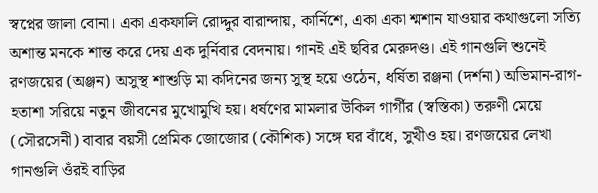স্বপ্নের জালা বোনা। একা একফালি রোদ্দুর বারান্দায়, কার্নিশে, একা একা শ্মশান যাওয়ার কথাগুলো সত্যি অশান্ত মনকে শান্ত করে দেয় এক দুর্নিবার বেদনায়। গানই এই ছবির মেরুদণ্ড। এই গানগুলি শুনেই রণজয়ের (অঞ্জন) অসুস্থ শাশুড়ি মা কদিনের জন্য সুস্থ হয়ে ওঠেন, ধর্ষিতা রঞ্জনা (দর্শনা) অভিমান-রাগ-হতাশা সরিয়ে নতুন জীবনের মুখোমুখি হয়। ধর্ষণের মামলার উকিল গার্গীর (স্বস্তিকা) তরুণী মেয়ে (সৌরসেনী) বাবার বয়সী প্রেমিক জোজোর (কৌশিক) সঙ্গে ঘর বাঁধে, সুখীও হয়। রণজয়ের লেখা গানগুলি ওঁরই বাড়ির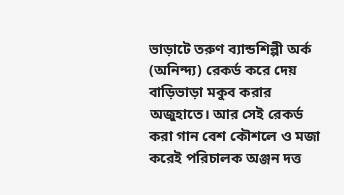ভাড়াটে তরুণ ব্যান্ডশিল্পী অর্ক (অনিন্দ্য) রেকর্ড করে দেয় বাড়িভাড়া মকুব করার অজুহাতে। আর সেই রেকর্ড করা গান বেশ কৌশলে ও মজা করেই পরিচালক অঞ্জন দত্ত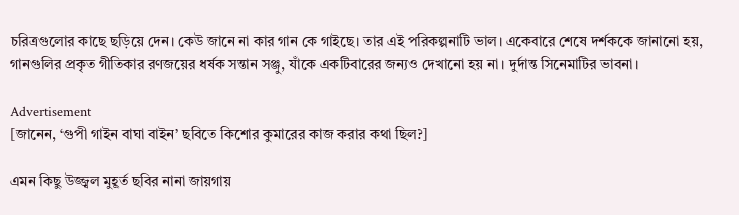চরিত্রগুলোর কাছে ছড়িয়ে দেন। কেউ জানে না কার গান কে গাইছে। তার এই পরিকল্পনাটি ভাল। একেবারে শেষে দর্শককে জানানো হয়, গানগুলির প্রকৃত গীতিকার রণজয়ের ধর্ষক সন্তান সঞ্জু, যাঁকে একটিবারের জন্যও দেখানো হয় না। দুর্দান্ত সিনেমাটির ভাবনা।

Advertisement
[জানেন, ‘গুপী গাইন বাঘা বাইন’ ছবিতে কিশোর কুমারের কাজ করার কথা ছিল?]

এমন কিছু উজ্জ্বল মুহূর্ত ছবির নানা জায়গায়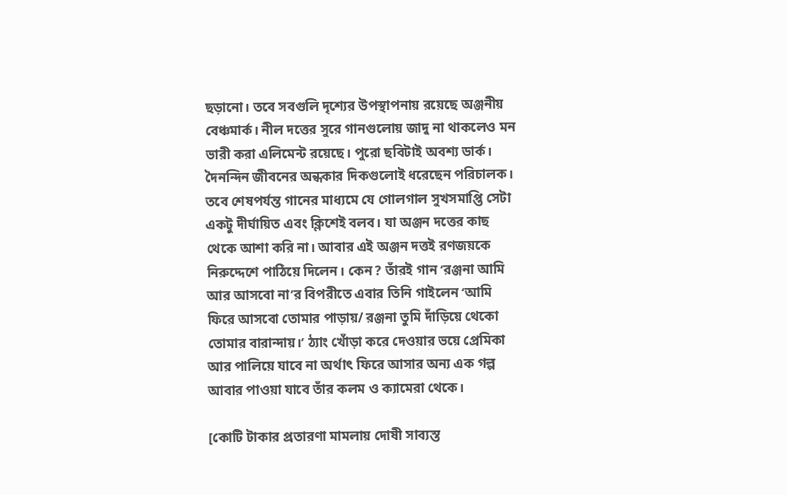ছড়ানো। তবে সবগুলি দৃশ্যের উপস্থাপনায় রয়েছে অঞ্জনীয় বেঞ্চমার্ক। নীল দত্তের সুরে গানগুলোয় জাদু না থাকলেও মন ভারী করা এলিমেন্ট রয়েছে। পুরো ছবিটাই অবশ্য ডার্ক। দৈনন্দিন জীবনের অন্ধকার দিকগুলোই ধরেছেন পরিচালক। তবে শেষপর্যন্ত গানের মাধ্যমে যে গোলগাল সুখসমাপ্তি সেটা একটু দীর্ঘায়িত এবং ক্লিশেই বলব। যা অঞ্জন দত্তের কাছ থেকে আশা করি না। আবার এই অঞ্জন দত্তই রণজয়কে নিরুদ্দেশে পাঠিয়ে দিলেন। কেন? তাঁরই গান ‘রঞ্জনা আমি আর আসবো না’র বিপরীতে এবার তিনি গাইলেন ‘আমি ফিরে আসবো তোমার পাড়ায়/ রঞ্জনা তুমি দাঁড়িয়ে থেকো তোমার বারান্দায়।’ ঠ্যাং খোঁড়া করে দেওয়ার ভয়ে প্রেমিকা আর পালিয়ে যাবে না অর্থাৎ ফিরে আসার অন্য এক গল্প আবার পাওয়া যাবে তাঁর কলম ও ক্যামেরা থেকে।

[কোটি টাকার প্রতারণা মামলায় দোষী সাব্যস্ত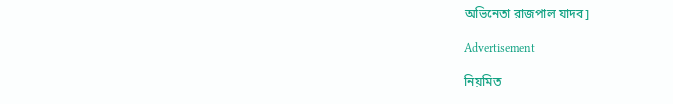অভিনেতা রাজপাল যাদব]

Advertisement

নিয়মিত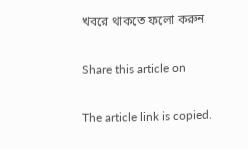খবরে থাকতে ফলো করুন

Share this article on

The article link is copied.